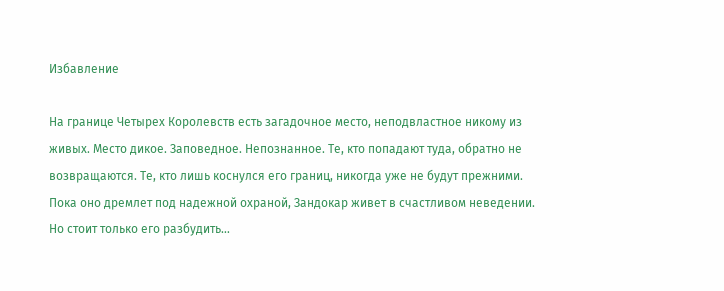Избавление

На границе Четырех Королевств есть загадочное место, неподвластное никому из живых. Место дикое. Заповедное. Непознанное. Те, кто попадают туда, обратно не возвращаются. Те, кто лишь коснулся его границ, никогда уже не будут прежними. Пока оно дремлет под надежной охраной, Зандокар живет в счастливом неведении. Но стоит только его разбудить…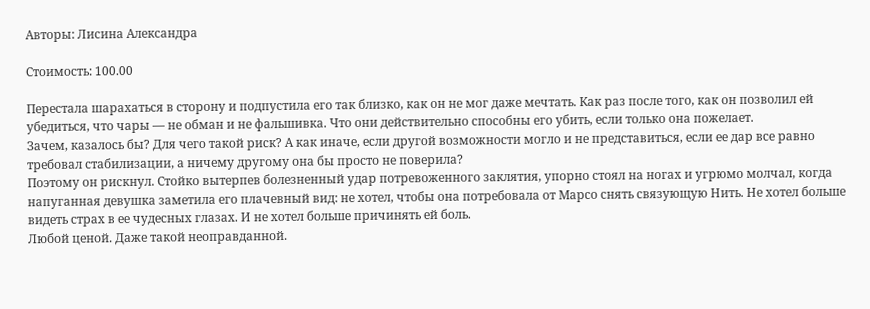Авторы: Лисина Александра

Стоимость: 100.00

Перестала шарахаться в сторону и подпустила его так близко, как он не мог даже мечтать. Как раз после того, как он позволил ей убедиться, что чары — не обман и не фальшивка. Что они действительно способны его убить, если только она пожелает.
Зачем, казалось бы? Для чего такой риск? А как иначе, если другой возможности могло и не представиться, если ее дар все равно требовал стабилизации, а ничему другому она бы просто не поверила?
Поэтому он рискнул. Стойко вытерпев болезненный удар потревоженного заклятия, упорно стоял на ногах и угрюмо молчал, когда напуганная девушка заметила его плачевный вид: не хотел, чтобы она потребовала от Марсо снять связующую Нить. Не хотел больше видеть страх в ее чудесных глазах. И не хотел больше причинять ей боль.
Любой ценой. Даже такой неоправданной.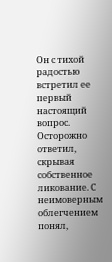Он с тихой радостью встретил ее первый настоящий вопрос. Осторожно ответил, скрывая собственное ликование. С неимоверным облегчением понял,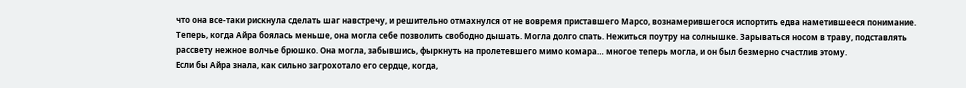что она все-таки рискнула сделать шаг навстречу, и решительно отмахнулся от не вовремя приставшего Марсо, вознамерившегося испортить едва наметившееся понимание. Теперь, когда Айра боялась меньше, она могла себе позволить свободно дышать. Могла долго спать. Нежиться поутру на солнышке. Зарываться носом в траву, подставлять рассвету нежное волчье брюшко. Она могла, забывшись, фыркнуть на пролетевшего мимо комара… многое теперь могла, и он был безмерно счастлив этому.
Если бы Айра знала, как сильно загрохотало его сердце, когда,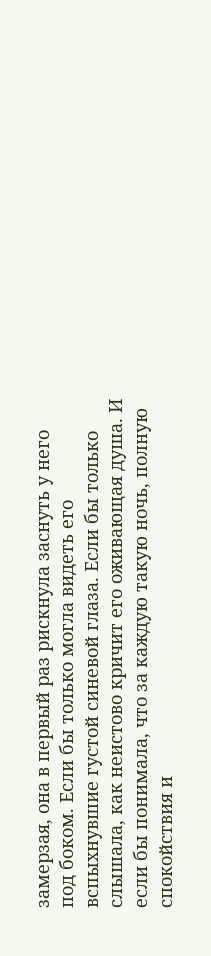замерзая, она в первый раз рискнула заснуть у него под боком. Если бы только могла видеть его вспыхнувшие густой синевой глаза. Если бы только слышала, как неистово кричит его оживающая душа. И если бы понимала, что за каждую такую ночь, полную спокойствия и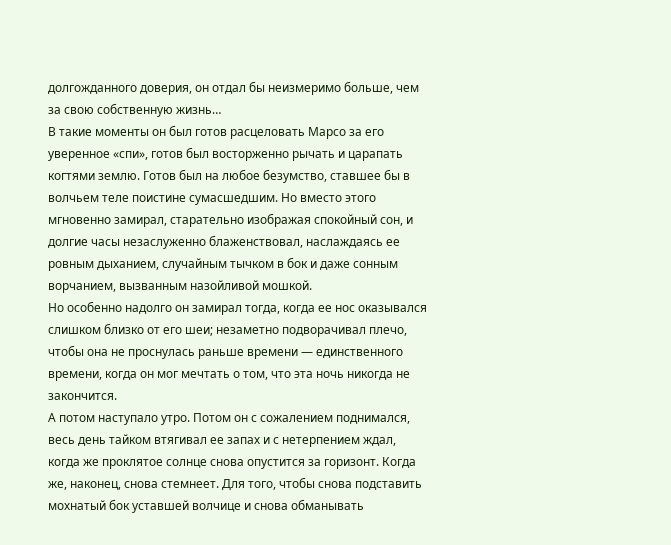долгожданного доверия, он отдал бы неизмеримо больше, чем за свою собственную жизнь…
В такие моменты он был готов расцеловать Марсо за его уверенное «спи», готов был восторженно рычать и царапать когтями землю. Готов был на любое безумство, ставшее бы в волчьем теле поистине сумасшедшим. Но вместо этого мгновенно замирал, старательно изображая спокойный сон, и долгие часы незаслуженно блаженствовал, наслаждаясь ее ровным дыханием, случайным тычком в бок и даже сонным ворчанием, вызванным назойливой мошкой.
Но особенно надолго он замирал тогда, когда ее нос оказывался слишком близко от его шеи; незаметно подворачивал плечо, чтобы она не проснулась раньше времени — единственного времени, когда он мог мечтать о том, что эта ночь никогда не закончится.
А потом наступало утро. Потом он с сожалением поднимался, весь день тайком втягивал ее запах и с нетерпением ждал, когда же проклятое солнце снова опустится за горизонт. Когда же, наконец, снова стемнеет. Для того, чтобы снова подставить мохнатый бок уставшей волчице и снова обманывать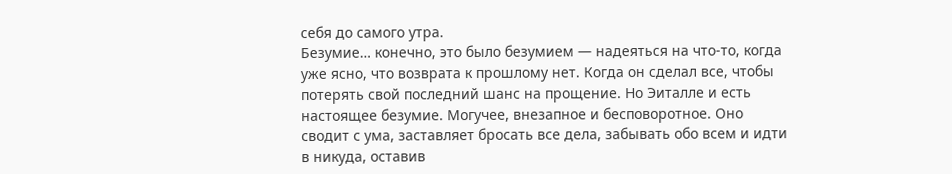себя до самого утра.
Безумие… конечно, это было безумием — надеяться на что-то, когда уже ясно, что возврата к прошлому нет. Когда он сделал все, чтобы потерять свой последний шанс на прощение. Но Эиталле и есть настоящее безумие. Могучее, внезапное и бесповоротное. Оно сводит с ума, заставляет бросать все дела, забывать обо всем и идти в никуда, оставив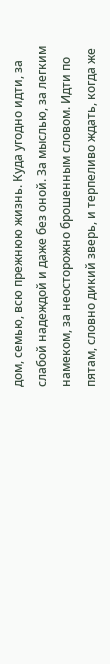дом, семью, всю прежнюю жизнь. Куда угодно идти, за слабой надеждой и даже без оной. За мыслью, за легким намеком, за неосторожно брошенным словом. Идти по пятам, словно дикий зверь, и терпеливо ждать, когда же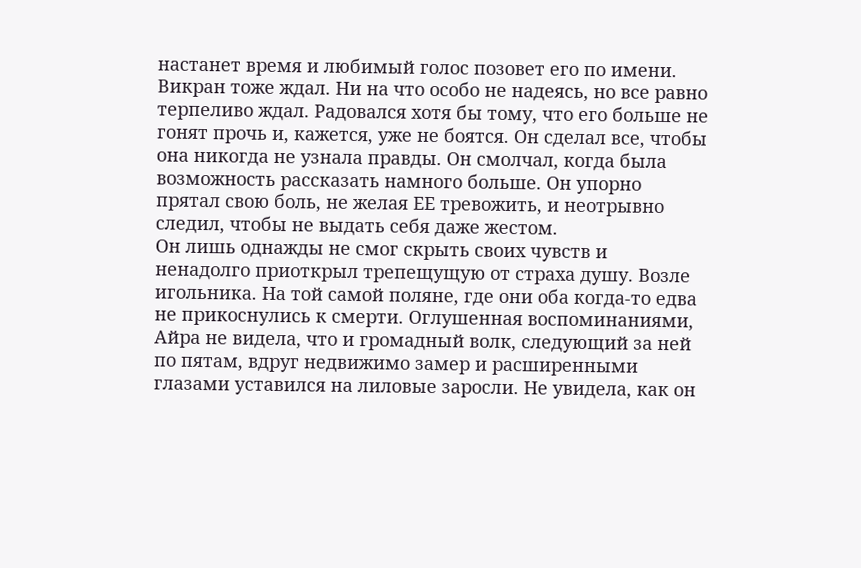настанет время и любимый голос позовет его по имени.
Викран тоже ждал. Ни на что особо не надеясь, но все равно терпеливо ждал. Радовался хотя бы тому, что его больше не гонят прочь и, кажется, уже не боятся. Он сделал все, чтобы она никогда не узнала правды. Он смолчал, когда была возможность рассказать намного больше. Он упорно прятал свою боль, не желая ЕЕ тревожить, и неотрывно следил, чтобы не выдать себя даже жестом.
Он лишь однажды не смог скрыть своих чувств и ненадолго приоткрыл трепещущую от страха душу. Возле игольника. На той самой поляне, где они оба когда-то едва не прикоснулись к смерти. Оглушенная воспоминаниями, Айра не видела, что и громадный волк, следующий за ней по пятам, вдруг недвижимо замер и расширенными глазами уставился на лиловые заросли. Не увидела, как он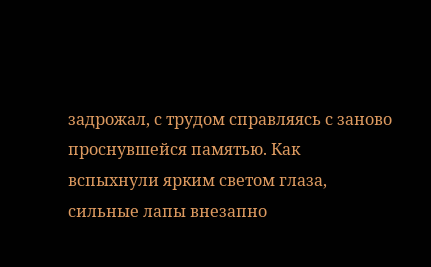задрожал, с трудом справляясь с заново проснувшейся памятью. Как вспыхнули ярким светом глаза, сильные лапы внезапно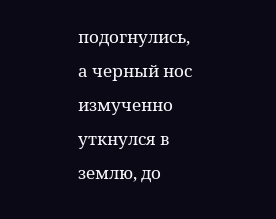подогнулись, а черный нос измученно уткнулся в землю, до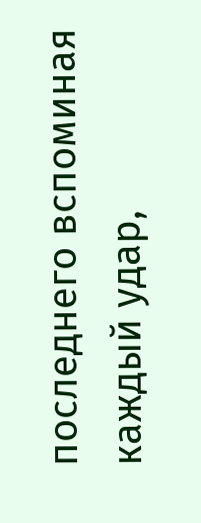последнего вспоминая каждый удар,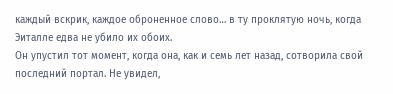каждый вскрик, каждое оброненное слово… в ту проклятую ночь, когда Эиталле едва не убило их обоих.
Он упустил тот момент, когда она, как и семь лет назад, сотворила свой последний портал. Не увидел,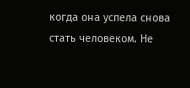когда она успела снова стать человеком. Не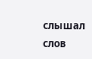слышал слов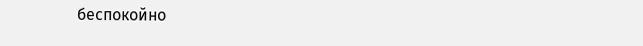беспокойно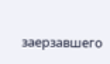заерзавшего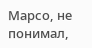Марсо, не понимал,